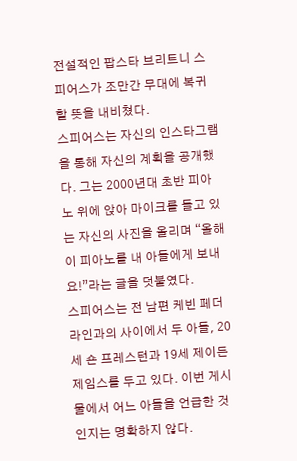전설적인 팝스타 브리트니 스피어스가 조만간 무대에 복귀할 뜻을 내비쳤다.
스피어스는 자신의 인스타그램을 통해 자신의 계획을 공개했다. 그는 2000년대 초반 피아노 위에 앉아 마이크를 들고 있는 자신의 사진을 올리며 “올해 이 피아노를 내 아들에게 보내요!”라는 글을 덧붙였다.
스피어스는 전 남편 케빈 페더라인과의 사이에서 두 아들, 20세 숀 프레스턴과 19세 제이든 제임스를 두고 있다. 이번 게시물에서 어느 아들을 언급한 것인지는 명확하지 않다.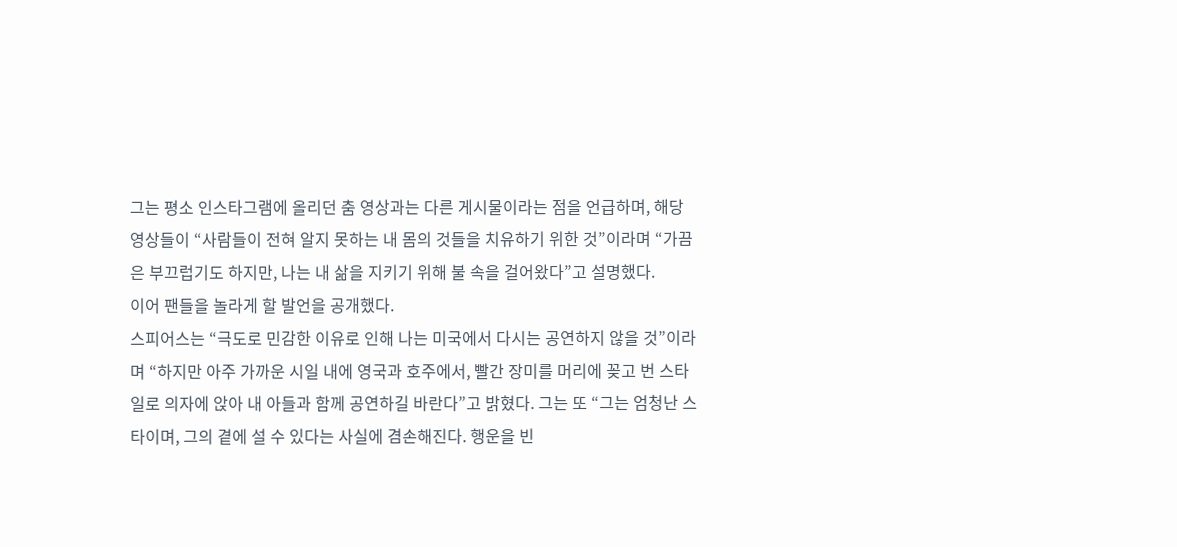그는 평소 인스타그램에 올리던 춤 영상과는 다른 게시물이라는 점을 언급하며, 해당 영상들이 “사람들이 전혀 알지 못하는 내 몸의 것들을 치유하기 위한 것”이라며 “가끔은 부끄럽기도 하지만, 나는 내 삶을 지키기 위해 불 속을 걸어왔다”고 설명했다.
이어 팬들을 놀라게 할 발언을 공개했다.
스피어스는 “극도로 민감한 이유로 인해 나는 미국에서 다시는 공연하지 않을 것”이라며 “하지만 아주 가까운 시일 내에 영국과 호주에서, 빨간 장미를 머리에 꽂고 번 스타일로 의자에 앉아 내 아들과 함께 공연하길 바란다”고 밝혔다. 그는 또 “그는 엄청난 스타이며, 그의 곁에 설 수 있다는 사실에 겸손해진다. 행운을 빈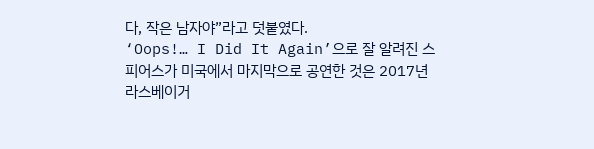다, 작은 남자야”라고 덧붙였다.
‘Oops!… I Did It Again’으로 잘 알려진 스피어스가 미국에서 마지막으로 공연한 것은 2017년 라스베이거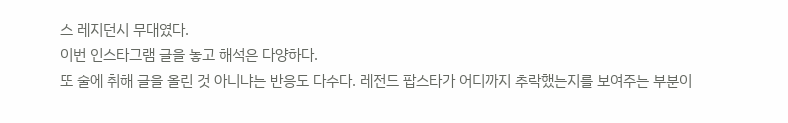스 레지던시 무대였다.
이번 인스타그램 글을 놓고 해석은 다양하다.
또 술에 취해 글을 올린 것 아니냐는 반응도 다수다. 레전드 팝스타가 어디까지 추락했는지를 보여주는 부분이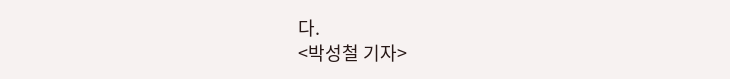다.
<박성철 기자>